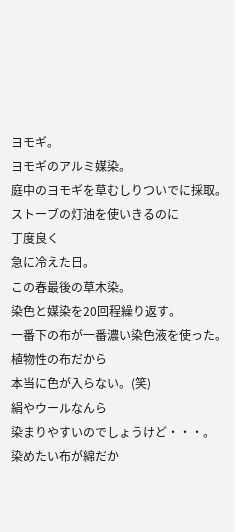ヨモギ。
ヨモギのアルミ媒染。
庭中のヨモギを草むしりついでに採取。
ストーブの灯油を使いきるのに
丁度良く
急に冷えた日。
この春最後の草木染。
染色と媒染を20回程繰り返す。
一番下の布が一番濃い染色液を使った。
植物性の布だから
本当に色が入らない。(笑)
絹やウールなんら
染まりやすいのでしょうけど・・・。
染めたい布が綿だか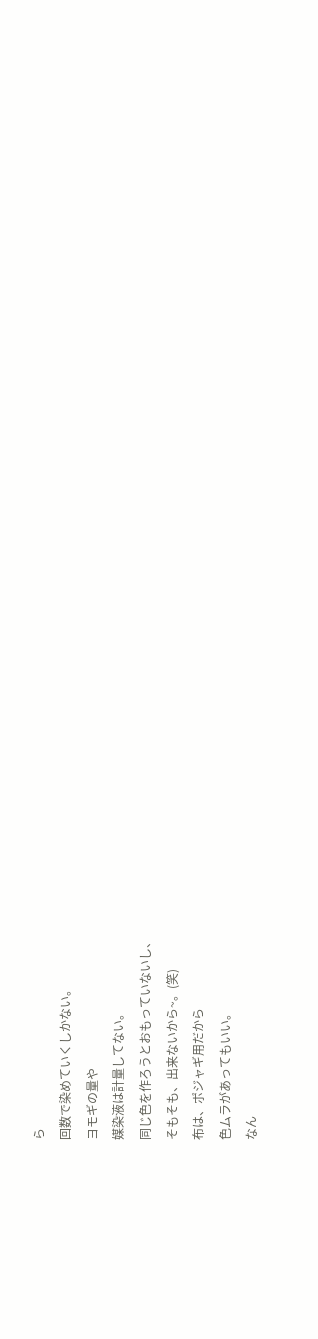ら
回数で染めていくしかない。
ヨモギの量や
媒染液は計量してない。
同じ色を作ろうとおもっていないし、
そもそも、出来ないから~。(笑)
布は、ポジャギ用だから
色ムラがあってもいい。
なん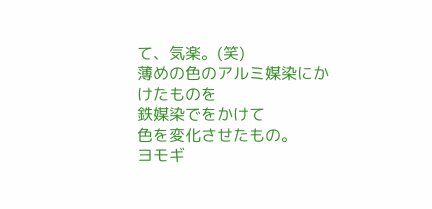て、気楽。(笑)
薄めの色のアルミ媒染にかけたものを
鉄媒染でをかけて
色を変化させたもの。
ヨモギ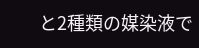と2種類の媒染液で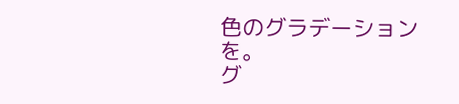色のグラデーションを。
グ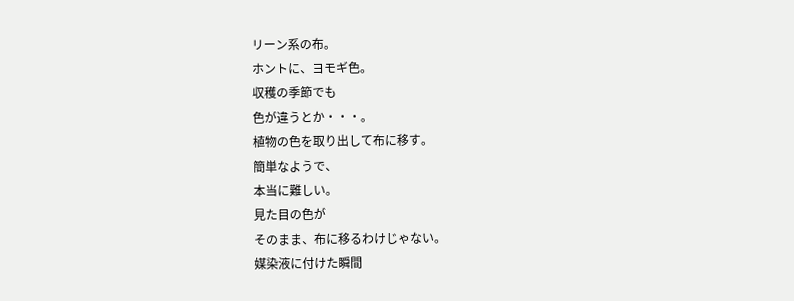リーン系の布。
ホントに、ヨモギ色。
収穫の季節でも
色が違うとか・・・。
植物の色を取り出して布に移す。
簡単なようで、
本当に難しい。
見た目の色が
そのまま、布に移るわけじゃない。
媒染液に付けた瞬間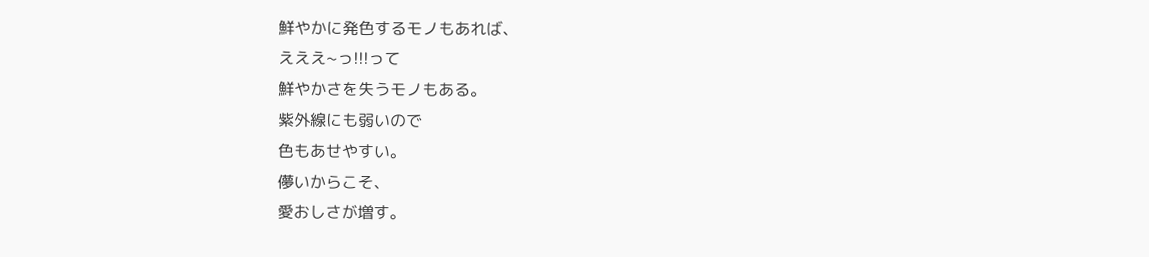鮮やかに発色するモノもあれば、
えええ~っ!!!って
鮮やかさを失うモノもある。
紫外線にも弱いので
色もあせやすい。
儚いからこそ、
愛おしさが増す。